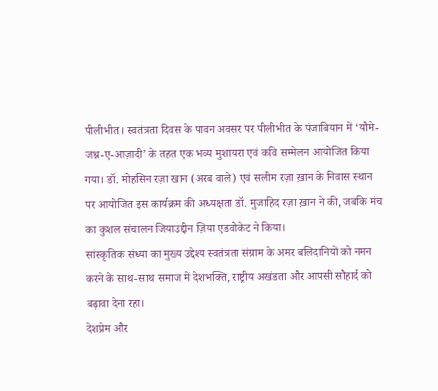पीलीभीत। स्वतंत्रता दिवस के पावन अवसर पर पीलीभीत के पंजाबियान में ‘यौमे-जश्न-ए-आज़ादी’ के तहत एक भव्य मुशायरा एवं कवि सम्मेलन आयोजित किया गया। डॉ. मोहसिन रज़ा खान (अरब वाले) एवं सलीम रज़ा ख़ान के निवास स्थान पर आयोजित इस कार्यक्रम की अध्यक्षता डॉ. मुजाहिद रज़ा ख़ान ने की, जबकि मंच का कुशल संचालन जियाउद्दीन ज़िया एडवोकेट ने किया।
सांस्कृतिक संध्या का मुख्य उद्देश्य स्वतंत्रता संग्राम के अमर बलिदानियों को नमन करने के साथ-साथ समाज में देशभक्ति, राष्ट्रीय अखंडता और आपसी सौहार्द को बढ़ावा देना रहा।
देशप्रेम और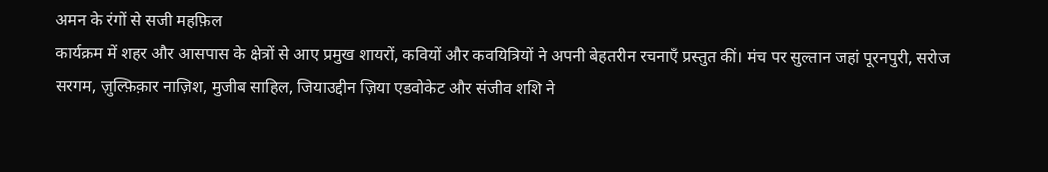अमन के रंगों से सजी महफ़िल
कार्यक्रम में शहर और आसपास के क्षेत्रों से आए प्रमुख शायरों, कवियों और कवयित्रियों ने अपनी बेहतरीन रचनाएँ प्रस्तुत कीं। मंच पर सुल्तान जहां पूरनपुरी, सरोज सरगम, ज़ुल्फ़िक़ार नाज़िश, मुजीब साहिल, जियाउद्दीन ज़िया एडवोकेट और संजीव शशि ने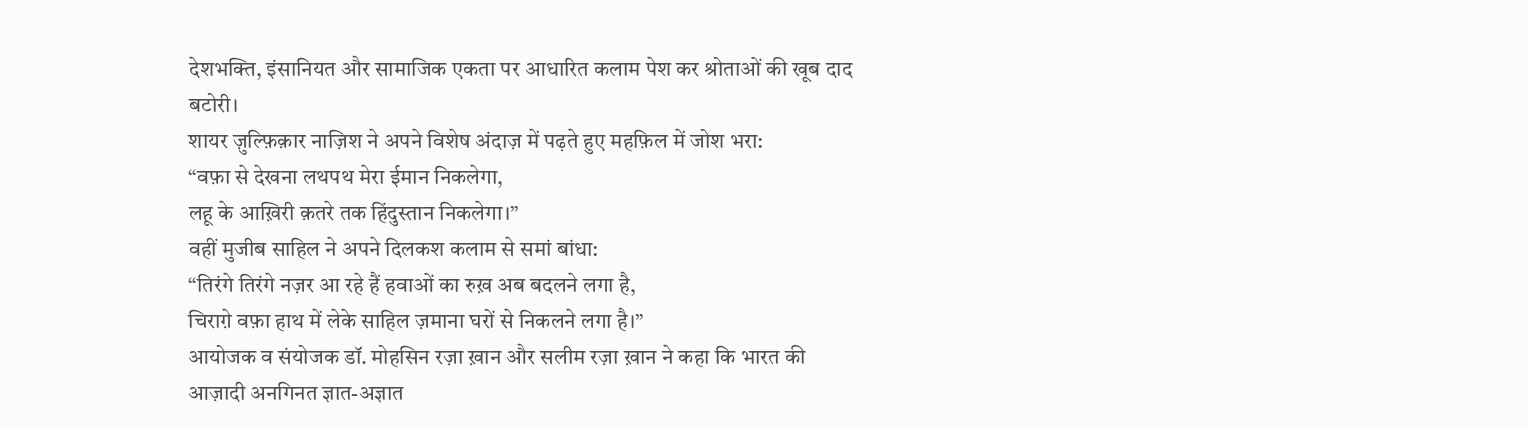देशभक्ति, इंसानियत और सामाजिक एकता पर आधारित कलाम पेश कर श्रोताओं की खूब दाद बटोरी।
शायर ज़ुल्फ़िक़ार नाज़िश ने अपने विशेष अंदाज़ में पढ़ते हुए महफ़िल में जोश भरा:
“वफ़ा से देखना लथपथ मेरा ईमान निकलेगा,
लहू के आख़िरी क़तरे तक हिंदुस्तान निकलेगा।”
वहीं मुजीब साहिल ने अपने दिलकश कलाम से समां बांधा:
“तिरंगे तिरंगे नज़र आ रहे हैं हवाओं का रुख़ अब बदलने लगा है,
चिराग़े वफ़ा हाथ में लेके साहिल ज़माना घरों से निकलने लगा है।”
आयोजक व संयोजक डॉ. मोहसिन रज़ा ख़ान और सलीम रज़ा ख़ान ने कहा कि भारत की आज़ादी अनगिनत ज्ञात-अज्ञात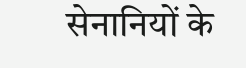सेनानियों के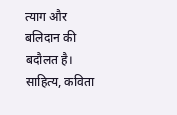त्याग और बलिदान की बदौलत है। साहित्य, कविता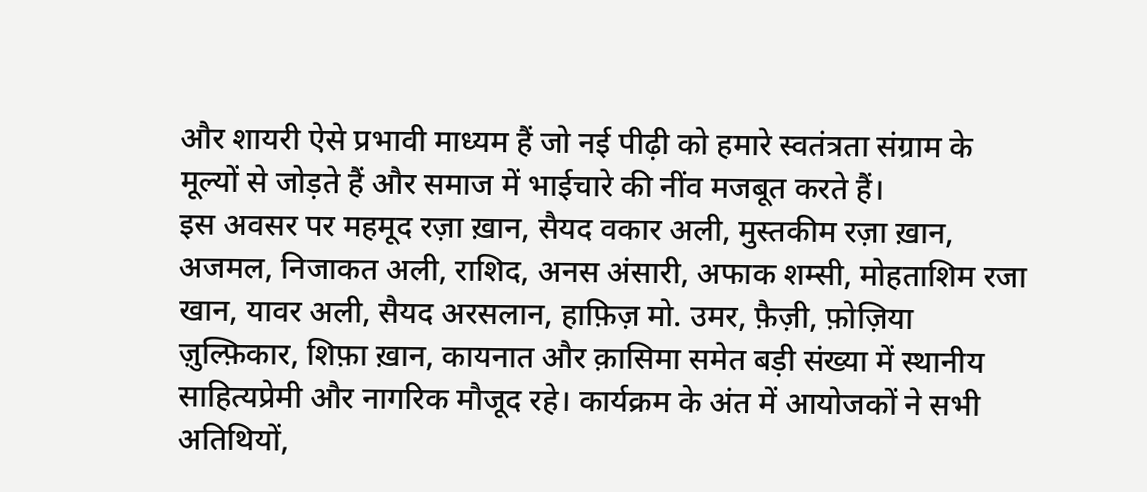और शायरी ऐसे प्रभावी माध्यम हैं जो नई पीढ़ी को हमारे स्वतंत्रता संग्राम के मूल्यों से जोड़ते हैं और समाज में भाईचारे की नींव मजबूत करते हैं।
इस अवसर पर महमूद रज़ा ख़ान, सैयद वकार अली, मुस्तकीम रज़ा ख़ान, अजमल, निजाकत अली, राशिद, अनस अंसारी, अफाक शम्सी, मोहताशिम रजा खान, यावर अली, सैयद अरसलान, हाफ़िज़ मो. उमर, फ़ैज़ी, फ़ोज़िया ज़ुल्फ़िकार, शिफ़ा ख़ान, कायनात और क़ासिमा समेत बड़ी संख्या में स्थानीय साहित्यप्रेमी और नागरिक मौजूद रहे। कार्यक्रम के अंत में आयोजकों ने सभी अतिथियों,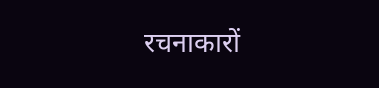रचनाकारों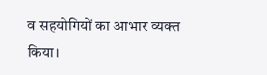व सहयोगियों का आभार व्यक्त किया।